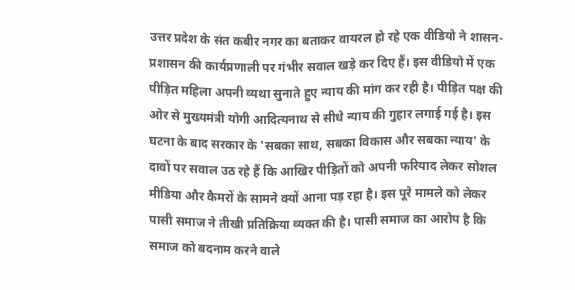उत्तर प्रदेश के संत कबीर नगर का बताकर वायरल हो रहे एक वीडियो ने शासन-प्रशासन की कार्यप्रणाली पर गंभीर सवाल खड़े कर दिए हैं। इस वीडियो में एक पीड़ित महिला अपनी व्यथा सुनाते हुए न्याय की मांग कर रही है। पीड़ित पक्ष की ओर से मुख्यमंत्री योगी आदित्यनाथ से सीधे न्याय की गुहार लगाई गई है। इस घटना के बाद सरकार के 'सबका साथ, सबका विकास और सबका न्याय' के दावों पर सवाल उठ रहे हैं कि आखिर पीड़ितों को अपनी फरियाद लेकर सोशल मीडिया और कैमरों के सामने क्यों आना पड़ रहा है। इस पूरे मामले को लेकर पासी समाज ने तीखी प्रतिक्रिया व्यक्त की है। पासी समाज का आरोप है कि समाज को बदनाम करने वाले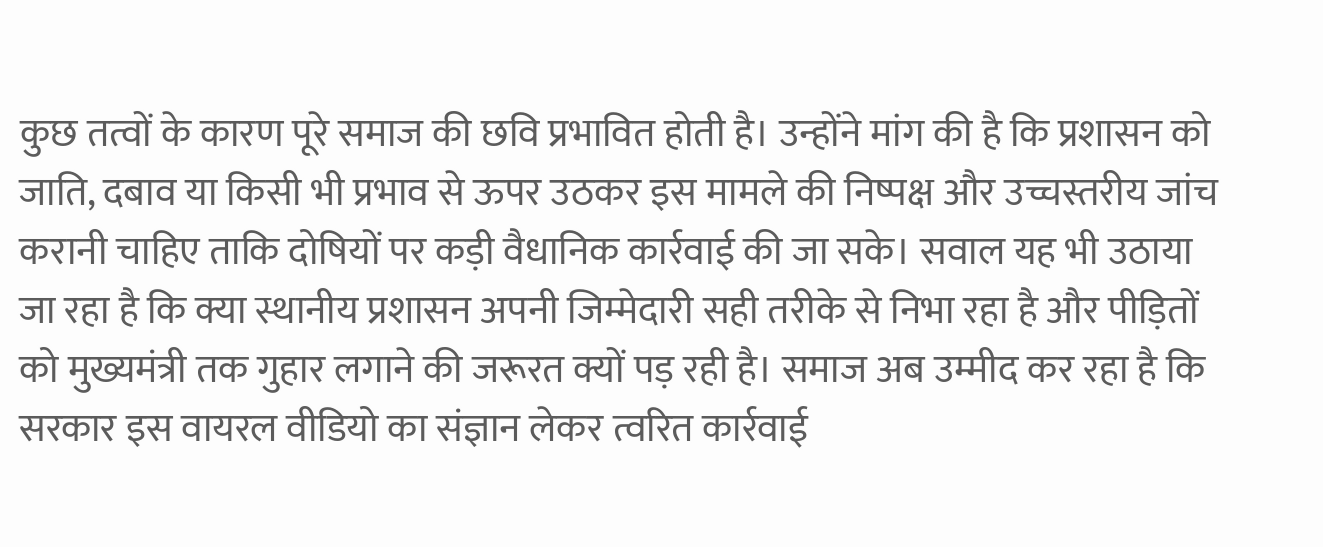कुछ तत्वों के कारण पूरे समाज की छवि प्रभावित होती है। उन्होंने मांग की है कि प्रशासन को जाति, दबाव या किसी भी प्रभाव से ऊपर उठकर इस मामले की निष्पक्ष और उच्चस्तरीय जांच करानी चाहिए ताकि दोषियों पर कड़ी वैधानिक कार्रवाई की जा सके। सवाल यह भी उठाया जा रहा है कि क्या स्थानीय प्रशासन अपनी जिम्मेदारी सही तरीके से निभा रहा है और पीड़ितों को मुख्यमंत्री तक गुहार लगाने की जरूरत क्यों पड़ रही है। समाज अब उम्मीद कर रहा है कि सरकार इस वायरल वीडियो का संज्ञान लेकर त्वरित कार्रवाई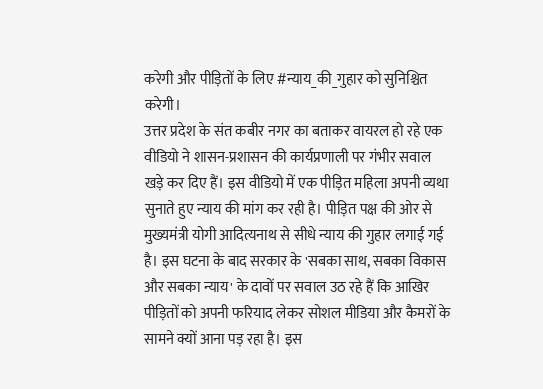करेगी और पीड़ितों के लिए #न्याय_की_गुहार को सुनिश्चित करेगी।
उत्तर प्रदेश के संत कबीर नगर का बताकर वायरल हो रहे एक वीडियो ने शासन-प्रशासन की कार्यप्रणाली पर गंभीर सवाल खड़े कर दिए हैं। इस वीडियो में एक पीड़ित महिला अपनी व्यथा सुनाते हुए न्याय की मांग कर रही है। पीड़ित पक्ष की ओर से मुख्यमंत्री योगी आदित्यनाथ से सीधे न्याय की गुहार लगाई गई है। इस घटना के बाद सरकार के 'सबका साथ, सबका विकास और सबका न्याय' के दावों पर सवाल उठ रहे हैं कि आखिर पीड़ितों को अपनी फरियाद लेकर सोशल मीडिया और कैमरों के सामने क्यों आना पड़ रहा है। इस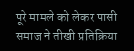पूरे मामले को लेकर पासी समाज ने तीखी प्रतिक्रिया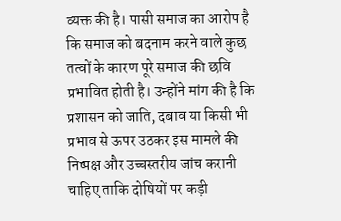व्यक्त की है। पासी समाज का आरोप है कि समाज को बदनाम करने वाले कुछ तत्वों के कारण पूरे समाज की छवि प्रभावित होती है। उन्होंने मांग की है कि प्रशासन को जाति, दबाव या किसी भी प्रभाव से ऊपर उठकर इस मामले की निष्पक्ष और उच्चस्तरीय जांच करानी चाहिए ताकि दोषियों पर कड़ी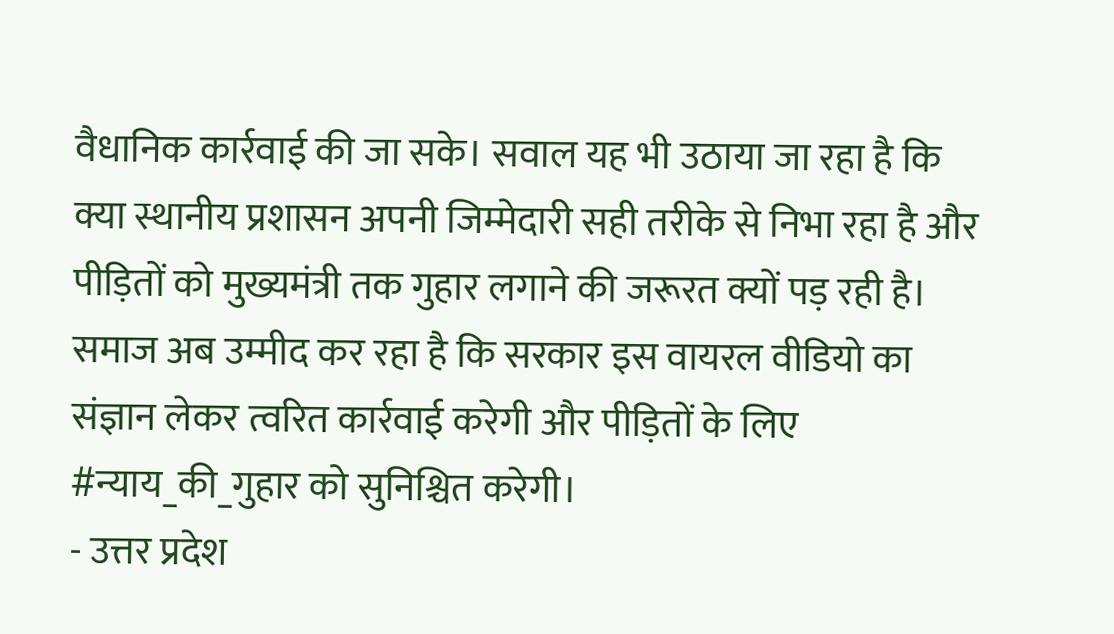वैधानिक कार्रवाई की जा सके। सवाल यह भी उठाया जा रहा है कि क्या स्थानीय प्रशासन अपनी जिम्मेदारी सही तरीके से निभा रहा है और पीड़ितों को मुख्यमंत्री तक गुहार लगाने की जरूरत क्यों पड़ रही है। समाज अब उम्मीद कर रहा है कि सरकार इस वायरल वीडियो का संज्ञान लेकर त्वरित कार्रवाई करेगी और पीड़ितों के लिए #न्याय_की_गुहार को सुनिश्चित करेगी।
- उत्तर प्रदेश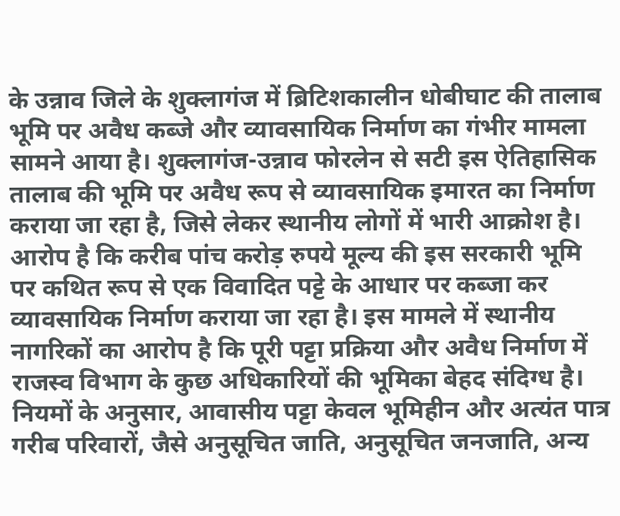के उन्नाव जिले के शुक्लागंज में ब्रिटिशकालीन धोबीघाट की तालाब भूमि पर अवैध कब्जे और व्यावसायिक निर्माण का गंभीर मामला सामने आया है। शुक्लागंज-उन्नाव फोरलेन से सटी इस ऐतिहासिक तालाब की भूमि पर अवैध रूप से व्यावसायिक इमारत का निर्माण कराया जा रहा है, जिसे लेकर स्थानीय लोगों में भारी आक्रोश है। आरोप है कि करीब पांच करोड़ रुपये मूल्य की इस सरकारी भूमि पर कथित रूप से एक विवादित पट्टे के आधार पर कब्जा कर व्यावसायिक निर्माण कराया जा रहा है। इस मामले में स्थानीय नागरिकों का आरोप है कि पूरी पट्टा प्रक्रिया और अवैध निर्माण में राजस्व विभाग के कुछ अधिकारियों की भूमिका बेहद संदिग्ध है। नियमों के अनुसार, आवासीय पट्टा केवल भूमिहीन और अत्यंत पात्र गरीब परिवारों, जैसे अनुसूचित जाति, अनुसूचित जनजाति, अन्य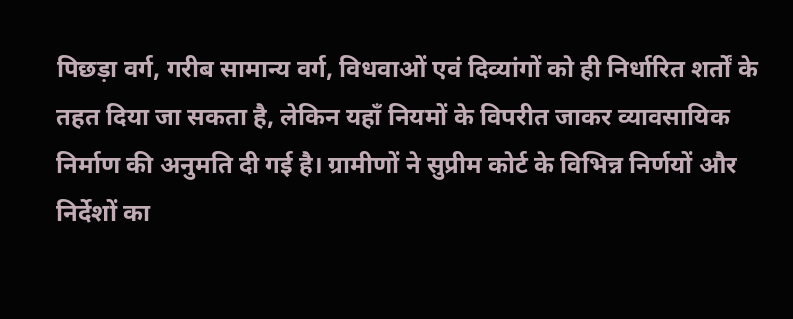पिछड़ा वर्ग, गरीब सामान्य वर्ग, विधवाओं एवं दिव्यांगों को ही निर्धारित शर्तों के तहत दिया जा सकता है, लेकिन यहाँ नियमों के विपरीत जाकर व्यावसायिक निर्माण की अनुमति दी गई है। ग्रामीणों ने सुप्रीम कोर्ट के विभिन्न निर्णयों और निर्देशों का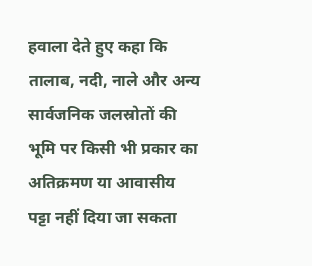हवाला देते हुए कहा कि तालाब, नदी, नाले और अन्य सार्वजनिक जलस्रोतों की भूमि पर किसी भी प्रकार का अतिक्रमण या आवासीय पट्टा नहीं दिया जा सकता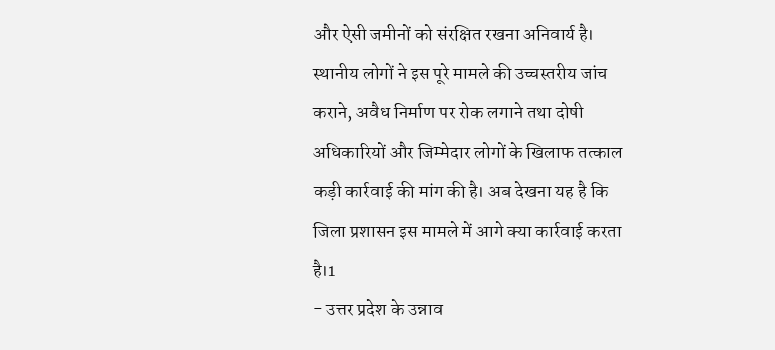और ऐसी जमीनों को संरक्षित रखना अनिवार्य है। स्थानीय लोगों ने इस पूरे मामले की उच्चस्तरीय जांच कराने, अवैध निर्माण पर रोक लगाने तथा दोषी अधिकारियों और जिम्मेदार लोगों के खिलाफ तत्काल कड़ी कार्रवाई की मांग की है। अब देखना यह है कि जिला प्रशासन इस मामले में आगे क्या कार्रवाई करता है।1
- उत्तर प्रदेश के उन्नाव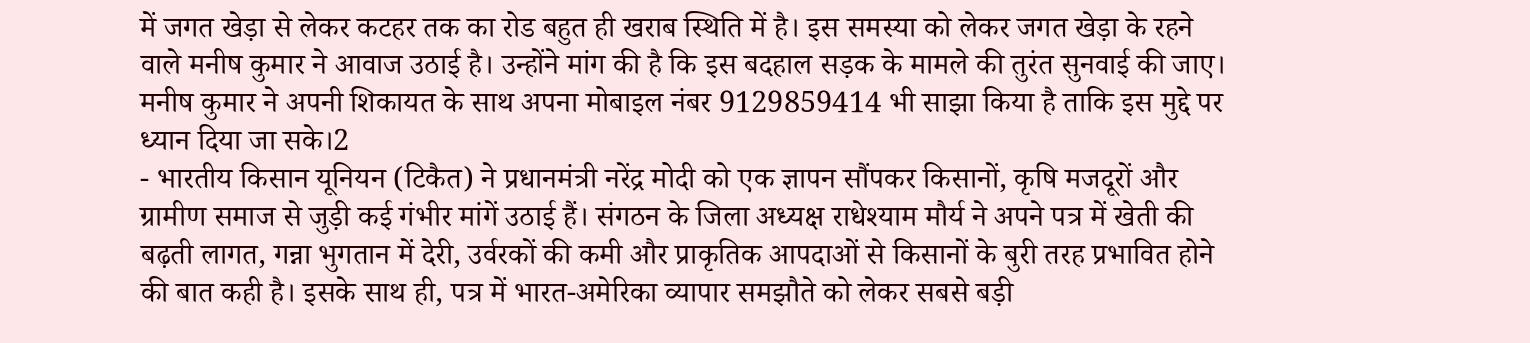में जगत खेड़ा से लेकर कटहर तक का रोड बहुत ही खराब स्थिति में है। इस समस्या को लेकर जगत खेड़ा के रहने वाले मनीष कुमार ने आवाज उठाई है। उन्होंने मांग की है कि इस बदहाल सड़क के मामले की तुरंत सुनवाई की जाए। मनीष कुमार ने अपनी शिकायत के साथ अपना मोबाइल नंबर 9129859414 भी साझा किया है ताकि इस मुद्दे पर ध्यान दिया जा सके।2
- भारतीय किसान यूनियन (टिकैत) ने प्रधानमंत्री नरेंद्र मोदी को एक ज्ञापन सौंपकर किसानों, कृषि मजदूरों और ग्रामीण समाज से जुड़ी कई गंभीर मांगें उठाई हैं। संगठन के जिला अध्यक्ष राधेश्याम मौर्य ने अपने पत्र में खेती की बढ़ती लागत, गन्ना भुगतान में देरी, उर्वरकों की कमी और प्राकृतिक आपदाओं से किसानों के बुरी तरह प्रभावित होने की बात कही है। इसके साथ ही, पत्र में भारत-अमेरिका व्यापार समझौते को लेकर सबसे बड़ी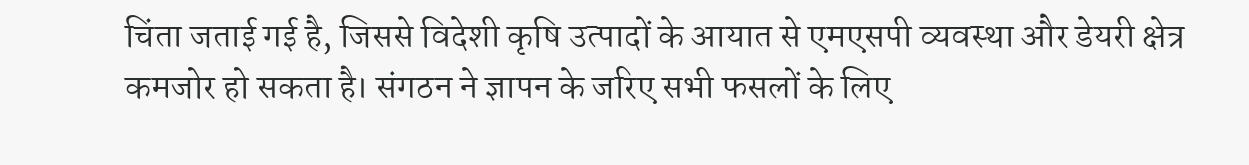चिंता जताई गई है, जिससे विदेशी कृषि उत्पादों के आयात से एमएसपी व्यवस्था और डेयरी क्षेत्र कमजोर हो सकता है। संगठन ने ज्ञापन के जरिए सभी फसलों के लिए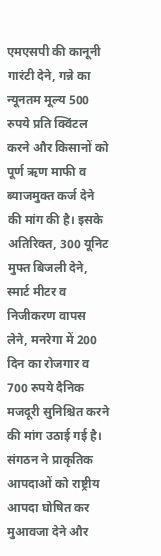एमएसपी की कानूनी गारंटी देने, गन्ने का न्यूनतम मूल्य 500 रुपये प्रति क्विंटल करने और किसानों को पूर्ण ऋण माफी व ब्याजमुक्त कर्ज देने की मांग की है। इसके अतिरिक्त, 300 यूनिट मुफ्त बिजली देने, स्मार्ट मीटर व निजीकरण वापस लेने, मनरेगा में 200 दिन का रोजगार व 700 रुपये दैनिक मजदूरी सुनिश्चित करने की मांग उठाई गई है। संगठन ने प्राकृतिक आपदाओं को राष्ट्रीय आपदा घोषित कर मुआवजा देने और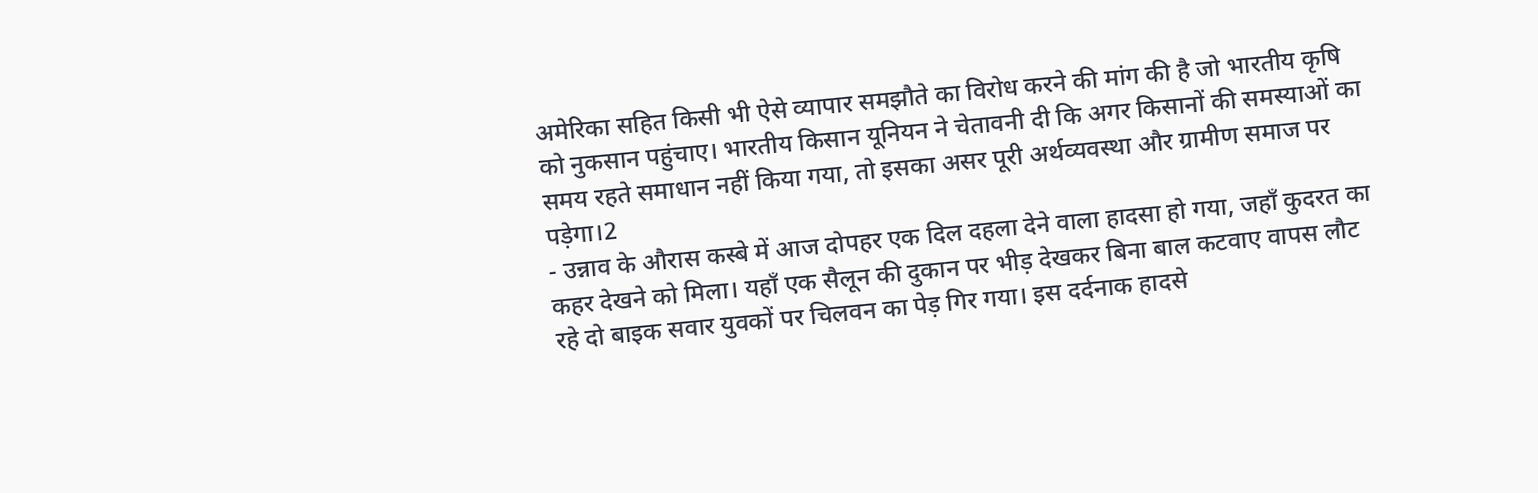अमेरिका सहित किसी भी ऐसे व्यापार समझौते का विरोध करने की मांग की है जो भारतीय कृषि को नुकसान पहुंचाए। भारतीय किसान यूनियन ने चेतावनी दी कि अगर किसानों की समस्याओं का समय रहते समाधान नहीं किया गया, तो इसका असर पूरी अर्थव्यवस्था और ग्रामीण समाज पर पड़ेगा।2
- उन्नाव के औरास कस्बे में आज दोपहर एक दिल दहला देने वाला हादसा हो गया, जहाँ कुदरत का कहर देखने को मिला। यहाँ एक सैलून की दुकान पर भीड़ देखकर बिना बाल कटवाए वापस लौट रहे दो बाइक सवार युवकों पर चिलवन का पेड़ गिर गया। इस दर्दनाक हादसे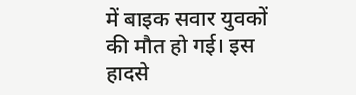में बाइक सवार युवकों की मौत हो गई। इस हादसे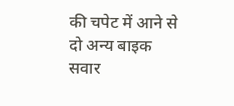की चपेट में आने से दो अन्य बाइक सवार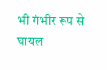भी गंभीर रूप से घायल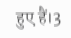हुए हैं।3